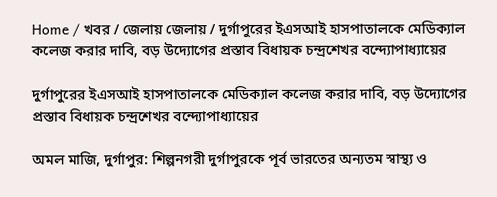Home / খবর / জেলায় জেলায় / দুর্গাপুরের ইএসআই হাসপাতালকে মেডিক্যাল কলেজ করার দাবি, বড় উদ্যোগের প্রস্তাব বিধায়ক চন্দ্রশেখর বন্দ্যোপাধ্যায়ের

দুর্গাপুরের ইএসআই হাসপাতালকে মেডিক্যাল কলেজ করার দাবি, বড় উদ্যোগের প্রস্তাব বিধায়ক চন্দ্রশেখর বন্দ্যোপাধ্যায়ের

অমল মাজি, দুর্গাপুর: শিল্পনগরী দুর্গাপুরকে পূর্ব ভারতের অন্যতম স্বাস্থ্য ও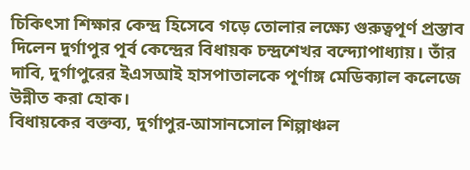চিকিৎসা শিক্ষার কেন্দ্র হিসেবে গড়ে তোলার লক্ষ্যে গুরুত্বপূর্ণ প্রস্তাব দিলেন দুর্গাপুর পূর্ব কেন্দ্রের বিধায়ক চন্দ্রশেখর বন্দ্যোপাধ্যায়। তাঁর দাবি, দুর্গাপুরের ইএসআই হাসপাতালকে পূর্ণাঙ্গ মেডিক্যাল কলেজে উন্নীত করা হোক।
বিধায়কের বক্তব্য, দুর্গাপুর-আসানসোল শিল্পাঞ্চল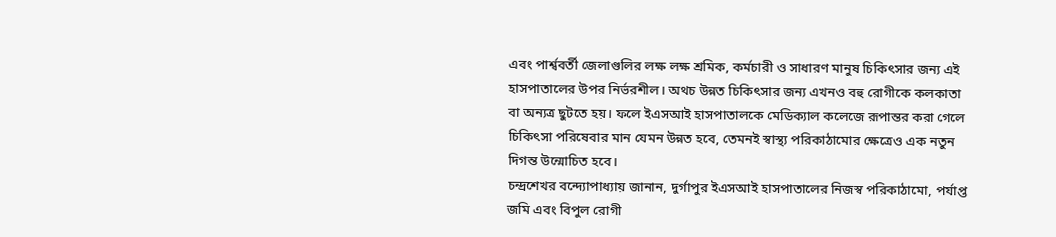এবং পার্শ্ববর্তী জেলাগুলির লক্ষ লক্ষ শ্রমিক, কর্মচারী ও সাধারণ মানুষ চিকিৎসার জন্য এই হাসপাতালের উপর নির্ভরশীল। অথচ উন্নত চিকিৎসার জন্য এখনও বহু রোগীকে কলকাতা বা অন্যত্র ছুটতে হয়। ফলে ইএসআই হাসপাতালকে মেডিক্যাল কলেজে রূপান্তর করা গেলে চিকিৎসা পরিষেবার মান যেমন উন্নত হবে, তেমনই স্বাস্থ্য পরিকাঠামোর ক্ষেত্রেও এক নতুন দিগন্ত উন্মোচিত হবে।
চন্দ্রশেখর বন্দ্যোপাধ্যায় জানান, দুর্গাপুর ইএসআই হাসপাতালের নিজস্ব পরিকাঠামো, পর্যাপ্ত জমি এবং বিপুল রোগী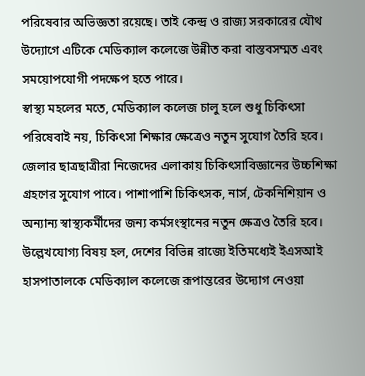পরিষেবার অভিজ্ঞতা রয়েছে। তাই কেন্দ্র ও রাজ্য সরকারের যৌথ উদ্যোগে এটিকে মেডিক্যাল কলেজে উন্নীত করা বাস্তবসম্মত এবং সময়োপযোগী পদক্ষেপ হতে পারে।
স্বাস্থ্য মহলের মতে, মেডিক্যাল কলেজ চালু হলে শুধু চিকিৎসা পরিষেবাই নয়, চিকিৎসা শিক্ষার ক্ষেত্রেও নতুন সুযোগ তৈরি হবে। জেলার ছাত্রছাত্রীরা নিজেদের এলাকায় চিকিৎসাবিজ্ঞানের উচ্চশিক্ষা গ্রহণের সুযোগ পাবে। পাশাপাশি চিকিৎসক, নার্স, টেকনিশিয়ান ও অন্যান্য স্বাস্থ্যকর্মীদের জন্য কর্মসংস্থানের নতুন ক্ষেত্রও তৈরি হবে।
উল্লেখযোগ্য বিষয় হল, দেশের বিভিন্ন রাজ্যে ইতিমধ্যেই ইএসআই হাসপাতালকে মেডিক্যাল কলেজে রূপান্তরের উদ্যোগ নেওয়া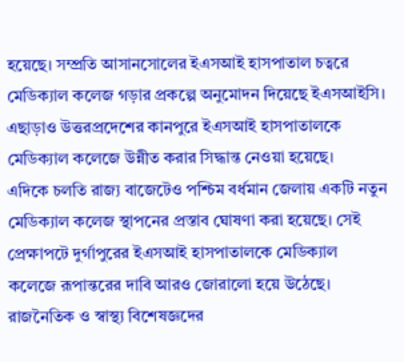হয়েছে। সম্প্রতি আসানসোলের ইএসআই হাসপাতাল চত্বরে মেডিক্যাল কলেজ গড়ার প্রকল্পে অনুমোদন দিয়েছে ইএসআইসি। এছাড়াও উত্তরপ্রদেশের কানপুরে ইএসআই হাসপাতালকে মেডিক্যাল কলেজে উন্নীত করার সিদ্ধান্ত নেওয়া হয়েছে।
এদিকে চলতি রাজ্য বাজেটেও পশ্চিম বর্ধমান জেলায় একটি নতুন মেডিক্যাল কলেজ স্থাপনের প্রস্তাব ঘোষণা করা হয়েছে। সেই প্রেক্ষাপটে দুর্গাপুরের ইএসআই হাসপাতালকে মেডিক্যাল কলেজে রূপান্তরের দাবি আরও জোরালো হয়ে উঠেছে।
রাজনৈতিক ও স্বাস্থ্য বিশেষজ্ঞদের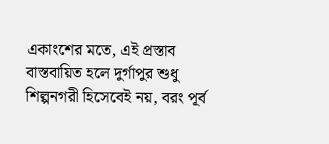একাংশের মতে, এই প্রস্তাব বাস্তবায়িত হলে দুর্গাপুর শুধু শিল্পনগরী হিসেবেই নয়, বরং পূর্ব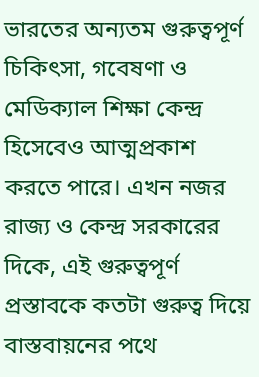ভারতের অন্যতম গুরুত্বপূর্ণ চিকিৎসা, গবেষণা ও মেডিক্যাল শিক্ষা কেন্দ্র হিসেবেও আত্মপ্রকাশ করতে পারে। এখন নজর রাজ্য ও কেন্দ্র সরকারের দিকে, এই গুরুত্বপূর্ণ প্রস্তাবকে কতটা গুরুত্ব দিয়ে বাস্তবায়নের পথে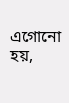এগোনো হয়,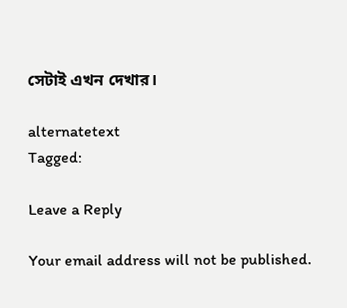সেটাই এখন দেখার।

alternatetext
Tagged:

Leave a Reply

Your email address will not be published.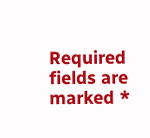Required fields are marked *